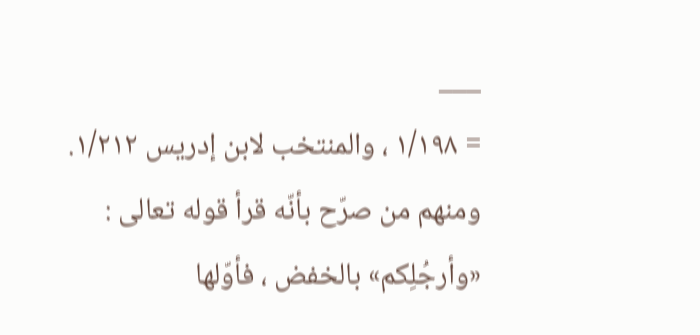___
= ١/١٩٨ ، والمنتخب لابن إدريس ١/٢١٢.
ومنهم من صرّح بأنّه قرأ قوله تعالى : «وأرجُلِكم» بالخفض ، فأوّلها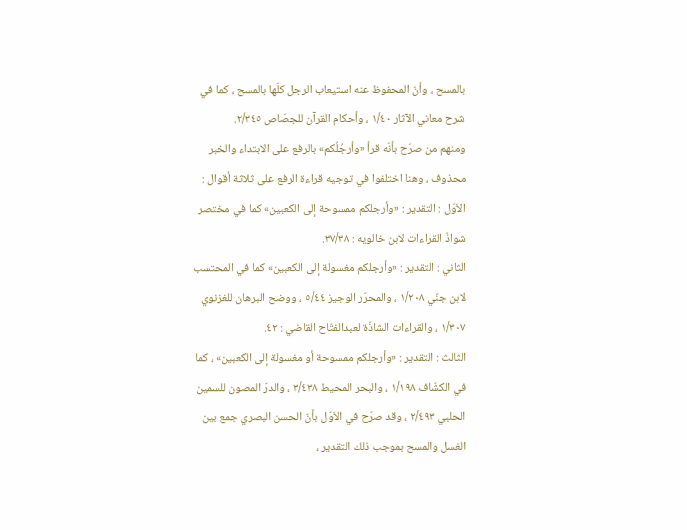بالمسح ، وأنّ المحفوظ عنه استيعاب الرجل كلّها بالمسح ، كما في شرح معاني الآثار ١/٤٠ ، وأحكام القرآن للجصّاص ٢/٣٤٥.
ومنهم من صرّح بأنّه قرأ «وأرجُلُكم» بالرفع على الابتداء والخبر محذوف ، وهنا اختلفوا في توجيه قراءة الرفع على ثلاثة أقوال :
الاَوّل : التقدير : «وأرجلكم ممسوحة إلى الكعبين» كما في مختصر شواذّ القراءات لابن خالويه : ٣٧/٣٨.
الثاني : التقدير : «وأرجلكم مغسولة إلى الكعبين» كما في المحتسب لابن جنّي ١/٢٠٨ ، والمحرّر الوجيز ٥/٤٤ ، ووضح البرهان للغزنوي ١/٣٠٧ ، والقراءات الشاذّة لعبدالفتّاح القاضي : ٤٢.
الثالث : التقدير : «وأرجلكم ممسوحة أو مغسولة إلى الكعبين» ، كما في الكشّاف ١/١٩٨ ، والبحر المحيط ٣/٤٣٨ ، والدرّ المصون للسمين الحلبي ٢/٤٩٣ ، وقد صرّح في الاَوّل بأنّ الحسن البصري جمع بين الغسل والمسح بموجب ذلك التقدير ،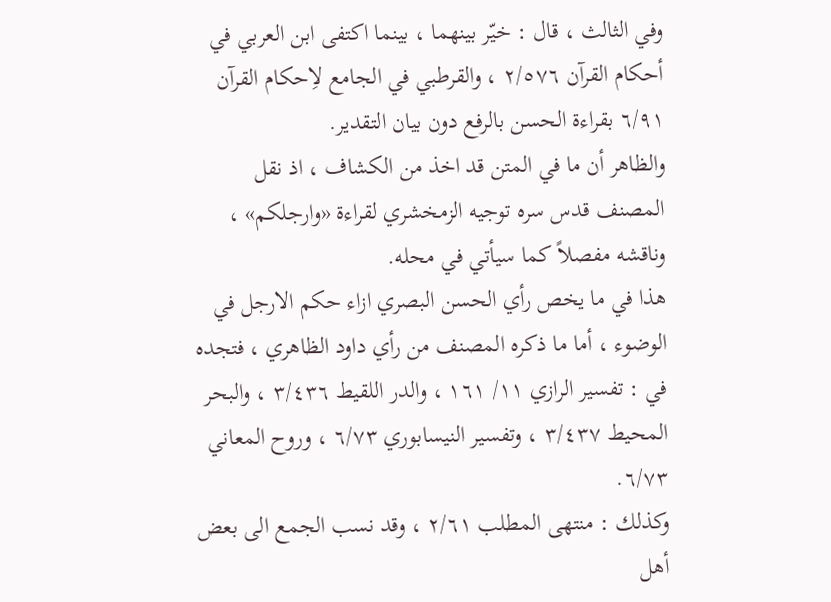وفي الثالث ، قال : خيّر بينهما ، بينما اكتفى ابن العربي في أحكام القرآن ٢/٥٧٦ ، والقرطبي في الجامع لاِحكام القرآن ٦/٩١ بقراءة الحسن بالرفع دون بيان التقدير.
والظاهر أن ما في المتن قد اخذ من الكشاف ، اذ نقل المصنف قدس سره توجيه الزمخشري لقراءة «وارجلكم» ، وناقشه مفصلاً كما سيأتي في محله.
هذا في ما يخص رأي الحسن البصري ازاء حكم الارجل في الوضوء ، أما ما ذكره المصنف من رأي داود الظاهري ، فتجده في : تفسير الرازي ١١/ ١٦١ ، والدر اللقيط ٣/٤٣٦ ، والبحر المحيط ٣/٤٣٧ ، وتفسير النيسابوري ٦/٧٣ ، وروح المعاني ٦/٧٣.
وكذلك : منتهى المطلب ٢/٦١ ، وقد نسب الجمع الى بعض أهل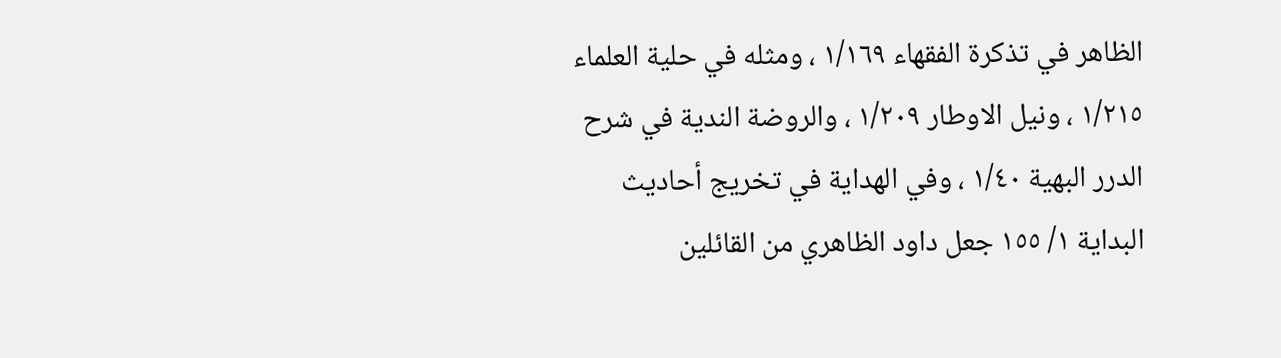الظاهر في تذكرة الفقهاء ١/١٦٩ ، ومثله في حلية العلماء ١/٢١٥ ، ونيل الاوطار ١/٢٠٩ ، والروضة الندية في شرح الدرر البهية ١/٤٠ ، وفي الهداية في تخريج أحاديث البداية ١/ ١٥٥ جعل داود الظاهري من القائلين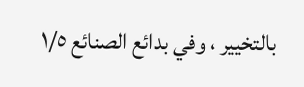بالتخيير ، وفي بدائع الصنائع ١/٥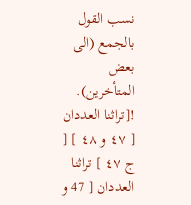نسب القول بالجمع (الى بعض المتأخرين).
![تراثنا العددان [ ٤٧ و ٤٨ ] [ ج ٤٧ ] تراثنا العددان [ 47 و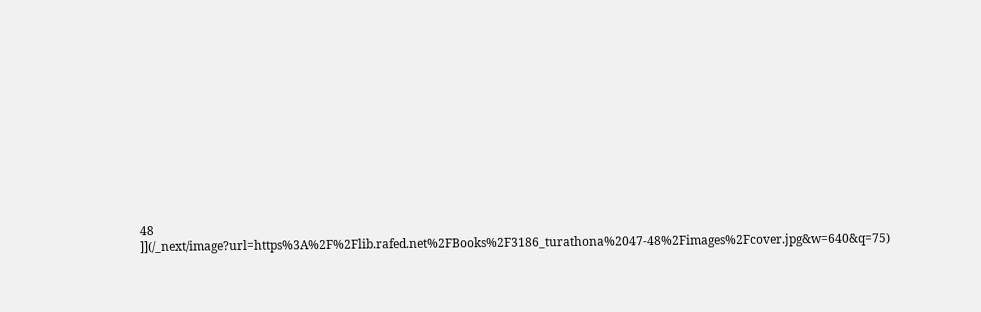48 ]](/_next/image?url=https%3A%2F%2Flib.rafed.net%2FBooks%2F3186_turathona%2047-48%2Fimages%2Fcover.jpg&w=640&q=75)